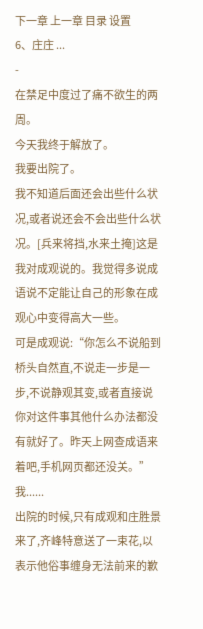下一章 上一章 目录 设置
6、庄庄 ...
-
在禁足中度过了痛不欲生的两周。
今天我终于解放了。
我要出院了。
我不知道后面还会出些什么状况,或者说还会不会出些什么状况。[兵来将挡,水来土掩]这是我对成观说的。我觉得多说成语说不定能让自己的形象在成观心中变得高大一些。
可是成观说:“你怎么不说船到桥头自然直,不说走一步是一步,不说静观其变,或者直接说你对这件事其他什么办法都没有就好了。昨天上网查成语来着吧,手机网页都还没关。”
我......
出院的时候,只有成观和庄胜景来了,齐峰特意送了一束花,以表示他俗事缠身无法前来的歉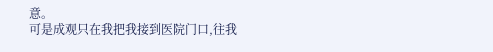意。
可是成观只在我把我接到医院门口,往我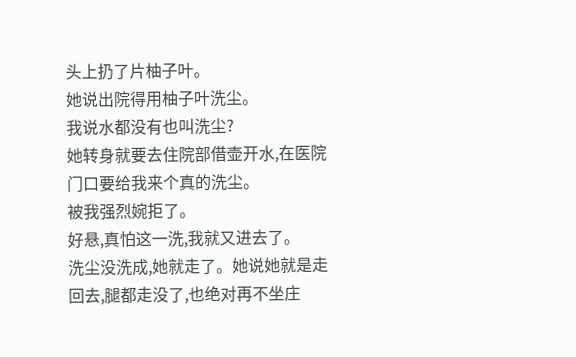头上扔了片柚子叶。
她说出院得用柚子叶洗尘。
我说水都没有也叫洗尘?
她转身就要去住院部借壶开水,在医院门口要给我来个真的洗尘。
被我强烈婉拒了。
好悬,真怕这一洗,我就又进去了。
洗尘没洗成,她就走了。她说她就是走回去,腿都走没了,也绝对再不坐庄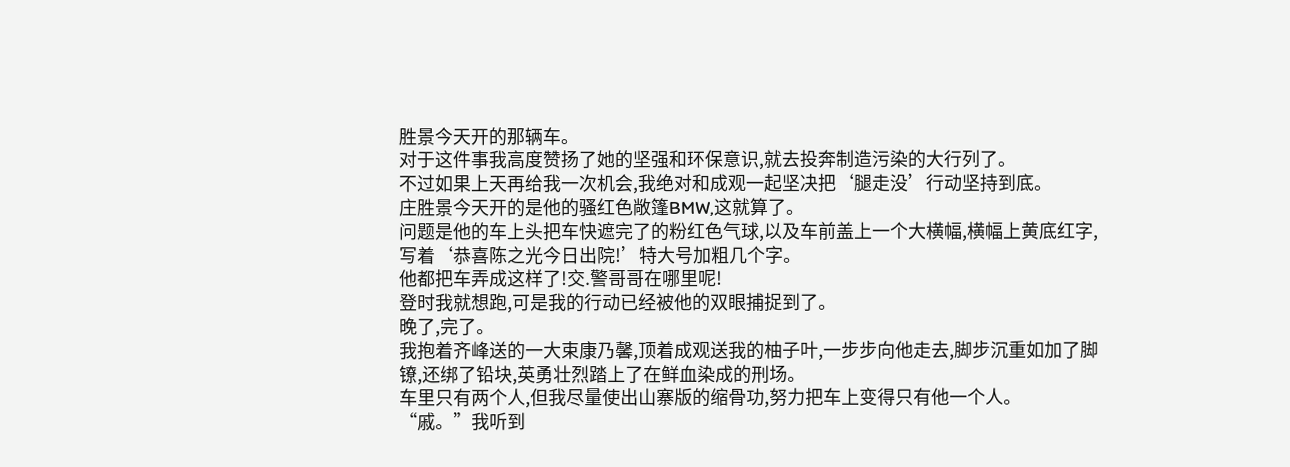胜景今天开的那辆车。
对于这件事我高度赞扬了她的坚强和环保意识,就去投奔制造污染的大行列了。
不过如果上天再给我一次机会,我绝对和成观一起坚决把‘腿走没’行动坚持到底。
庄胜景今天开的是他的骚红色敞篷BMW,这就算了。
问题是他的车上头把车快遮完了的粉红色气球,以及车前盖上一个大横幅,横幅上黄底红字,写着‘恭喜陈之光今日出院!’特大号加粗几个字。
他都把车弄成这样了!交.警哥哥在哪里呢!
登时我就想跑,可是我的行动已经被他的双眼捕捉到了。
晚了,完了。
我抱着齐峰送的一大束康乃馨,顶着成观送我的柚子叶,一步步向他走去,脚步沉重如加了脚镣,还绑了铅块,英勇壮烈踏上了在鲜血染成的刑场。
车里只有两个人,但我尽量使出山寨版的缩骨功,努力把车上变得只有他一个人。
“戚。”我听到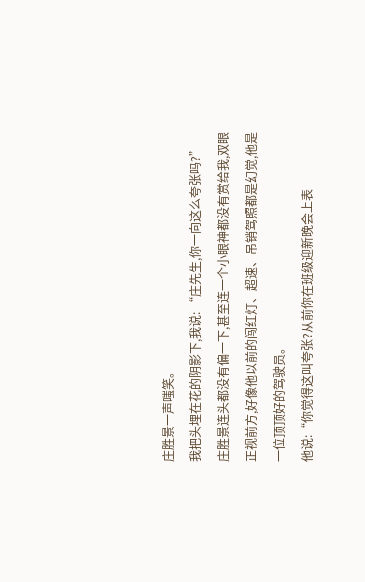庄胜景一声嗤笑。
我把头埋在花的阴影下,我说: “庄先生,你一向这么夸张吗?”
庄胜景连头都没有偏一下,甚至连一个小眼神都没有赏给我,双眼正视前方,好像他以前的闯红灯、超速、吊销驾照都是幻觉,他是一位顶顶好的驾驶员。
他说:“你觉得这叫夸张?从前你在班级迎新晚会上表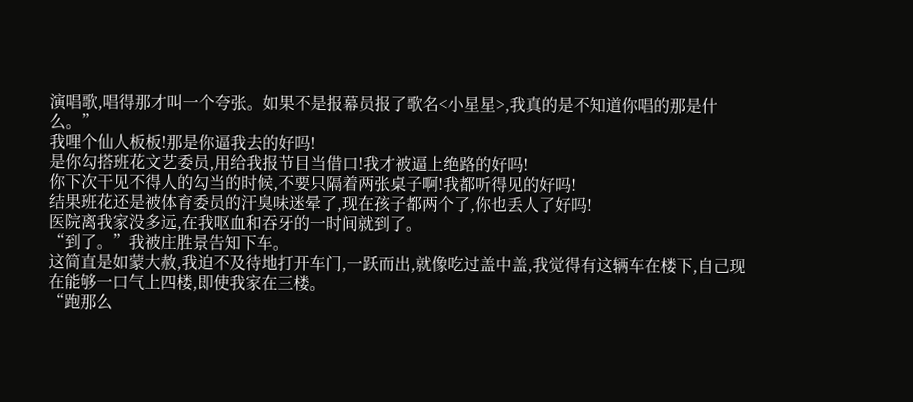演唱歌,唱得那才叫一个夸张。如果不是报幕员报了歌名<小星星>,我真的是不知道你唱的那是什么。”
我哩个仙人板板!那是你逼我去的好吗!
是你勾搭班花文艺委员,用给我报节目当借口!我才被逼上绝路的好吗!
你下次干见不得人的勾当的时候,不要只隔着两张桌子啊!我都听得见的好吗!
结果班花还是被体育委员的汗臭味迷晕了,现在孩子都两个了,你也丢人了好吗!
医院离我家没多远,在我呕血和吞牙的一时间就到了。
“到了。”我被庄胜景告知下车。
这简直是如蒙大赦,我迫不及待地打开车门,一跃而出,就像吃过盖中盖,我觉得有这辆车在楼下,自己现在能够一口气上四楼,即使我家在三楼。
“跑那么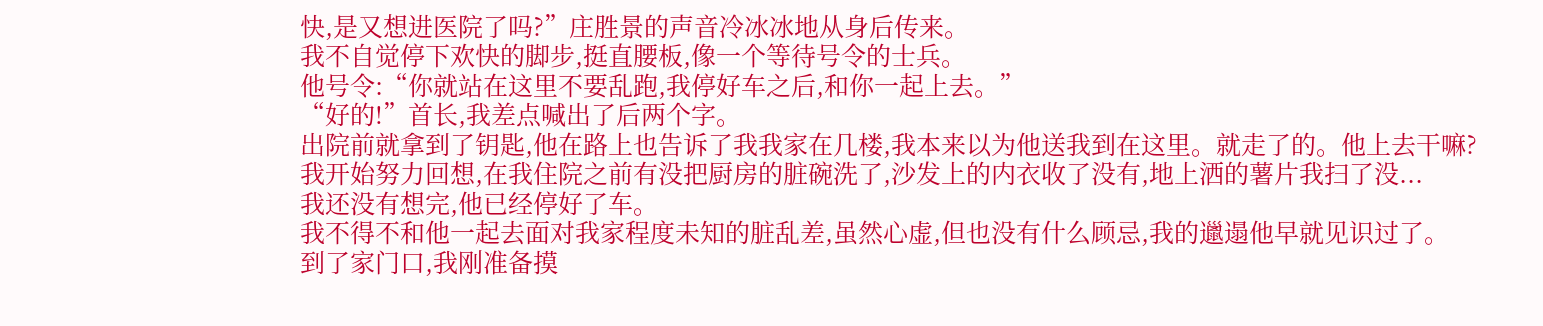快,是又想进医院了吗?”庄胜景的声音冷冰冰地从身后传来。
我不自觉停下欢快的脚步,挺直腰板,像一个等待号令的士兵。
他号令:“你就站在这里不要乱跑,我停好车之后,和你一起上去。”
“好的!”首长,我差点喊出了后两个字。
出院前就拿到了钥匙,他在路上也告诉了我我家在几楼,我本来以为他送我到在这里。就走了的。他上去干嘛?
我开始努力回想,在我住院之前有没把厨房的脏碗洗了,沙发上的内衣收了没有,地上洒的薯片我扫了没...
我还没有想完,他已经停好了车。
我不得不和他一起去面对我家程度未知的脏乱差,虽然心虚,但也没有什么顾忌,我的邋遢他早就见识过了。
到了家门口,我刚准备摸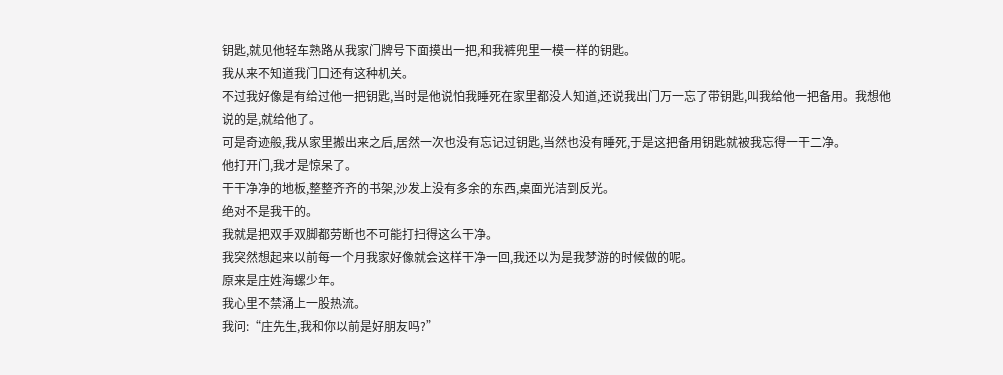钥匙,就见他轻车熟路从我家门牌号下面摸出一把,和我裤兜里一模一样的钥匙。
我从来不知道我门口还有这种机关。
不过我好像是有给过他一把钥匙,当时是他说怕我睡死在家里都没人知道,还说我出门万一忘了带钥匙,叫我给他一把备用。我想他说的是,就给他了。
可是奇迹般,我从家里搬出来之后,居然一次也没有忘记过钥匙,当然也没有睡死,于是这把备用钥匙就被我忘得一干二净。
他打开门,我才是惊呆了。
干干净净的地板,整整齐齐的书架,沙发上没有多余的东西,桌面光洁到反光。
绝对不是我干的。
我就是把双手双脚都劳断也不可能打扫得这么干净。
我突然想起来以前每一个月我家好像就会这样干净一回,我还以为是我梦游的时候做的呢。
原来是庄姓海螺少年。
我心里不禁涌上一股热流。
我问:“庄先生,我和你以前是好朋友吗?”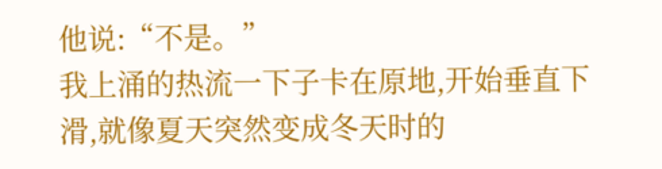他说:“不是。”
我上涌的热流一下子卡在原地,开始垂直下滑,就像夏天突然变成冬天时的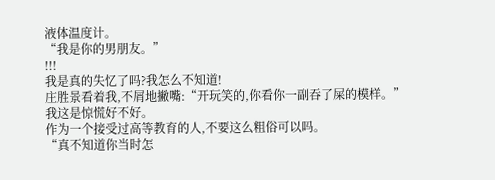液体温度计。
“我是你的男朋友。”
!!!
我是真的失忆了吗?我怎么不知道!
庄胜景看着我,不屑地撇嘴:“开玩笑的,你看你一副吞了屎的模样。”
我这是惊慌好不好。
作为一个接受过高等教育的人,不要这么粗俗可以吗。
“真不知道你当时怎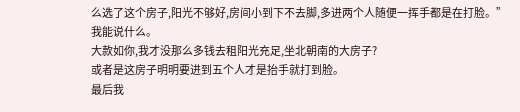么选了这个房子,阳光不够好,房间小到下不去脚,多进两个人随便一挥手都是在打脸。”
我能说什么。
大款如你,我才没那么多钱去租阳光充足,坐北朝南的大房子?
或者是这房子明明要进到五个人才是抬手就打到脸。
最后我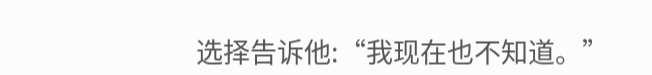选择告诉他:“我现在也不知道。”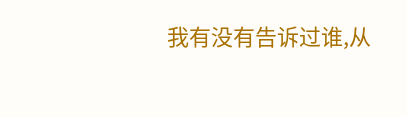我有没有告诉过谁,从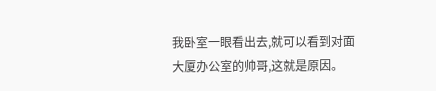我卧室一眼看出去,就可以看到对面大厦办公室的帅哥,这就是原因。